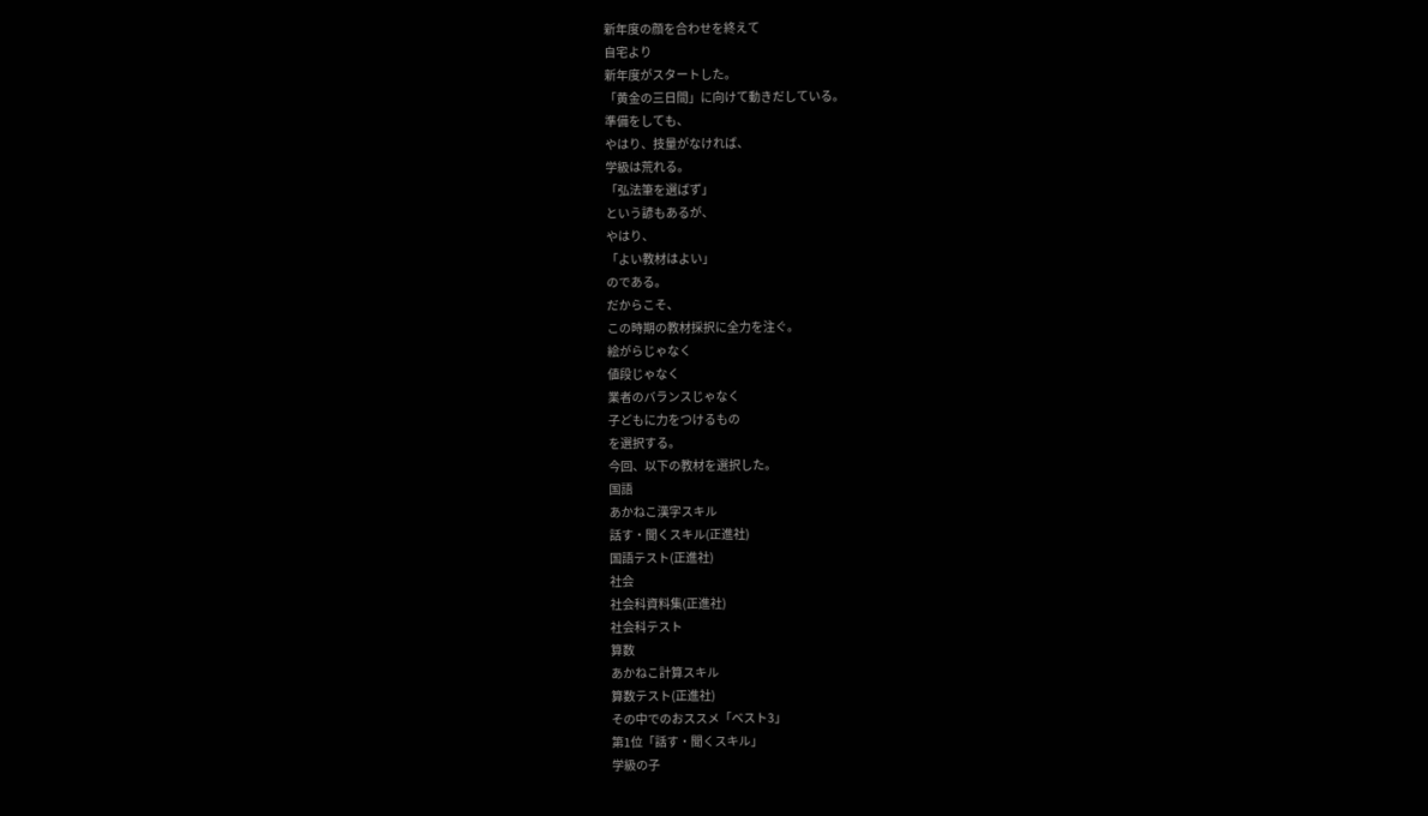新年度の顔を合わせを終えて
自宅より
新年度がスタートした。
「黄金の三日間」に向けて動きだしている。
準備をしても、
やはり、技量がなければ、
学級は荒れる。
「弘法筆を選ばず」
という諺もあるが、
やはり、
「よい教材はよい」
のである。
だからこそ、
この時期の教材採択に全力を注ぐ。
絵がらじゃなく
値段じゃなく
業者のバランスじゃなく
子どもに力をつけるもの
を選択する。
今回、以下の教材を選択した。
国語
あかねこ漢字スキル
話す・聞くスキル(正進社)
国語テスト(正進社)
社会
社会科資料集(正進社)
社会科テスト
算数
あかねこ計算スキル
算数テスト(正進社)
その中でのおススメ「ベスト3」
第1位「話す・聞くスキル」
学級の子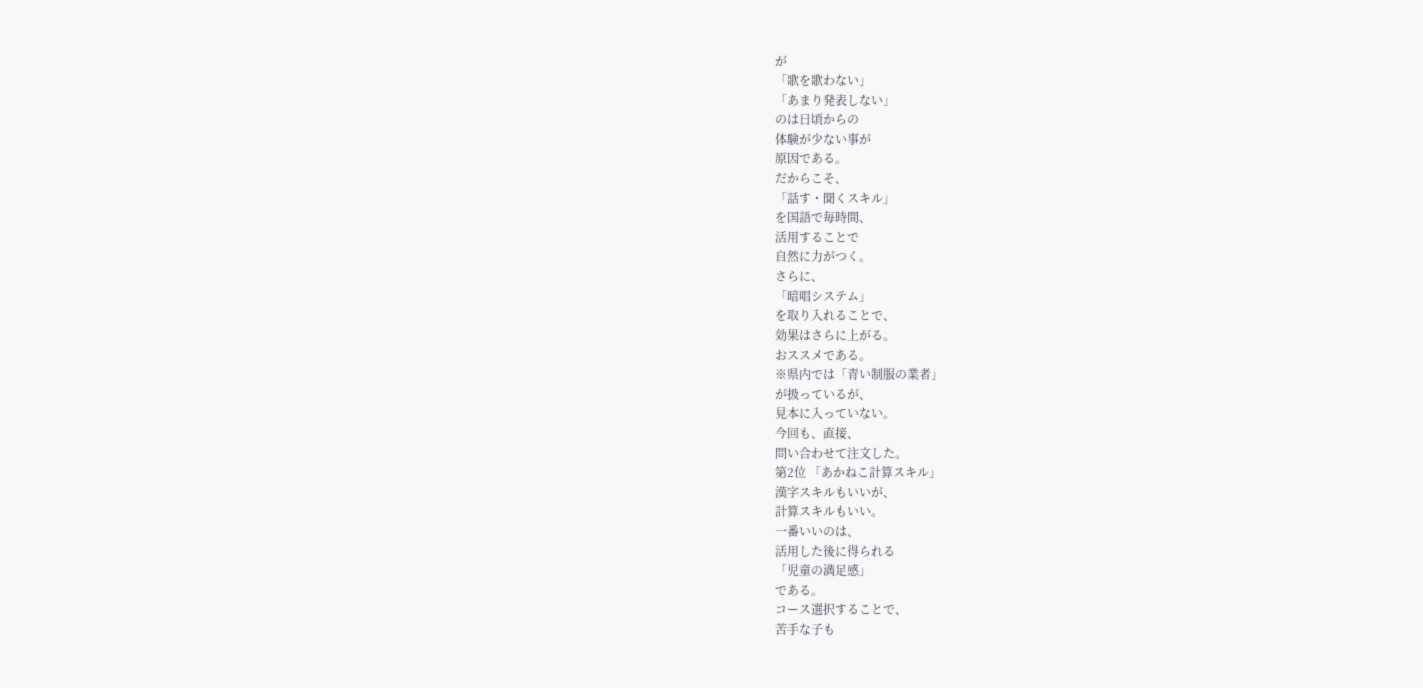が
「歌を歌わない」
「あまり発表しない」
のは日頃からの
体験が少ない事が
原因である。
だからこそ、
「話す・聞くスキル」
を国語で毎時間、
活用することで
自然に力がつく。
さらに、
「暗唱システム」
を取り入れることで、
効果はさらに上がる。
おススメである。
※県内では「青い制服の業者」
が扱っているが、
見本に入っていない。
今回も、直接、
問い合わせて注文した。
第2位 「あかねこ計算スキル」
漢字スキルもいいが、
計算スキルもいい。
一番いいのは、
活用した後に得られる
「児童の満足感」
である。
コース選択することで、
苦手な子も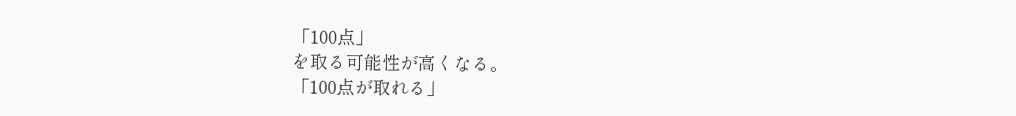「100点」
を取る可能性が高くなる。
「100点が取れる」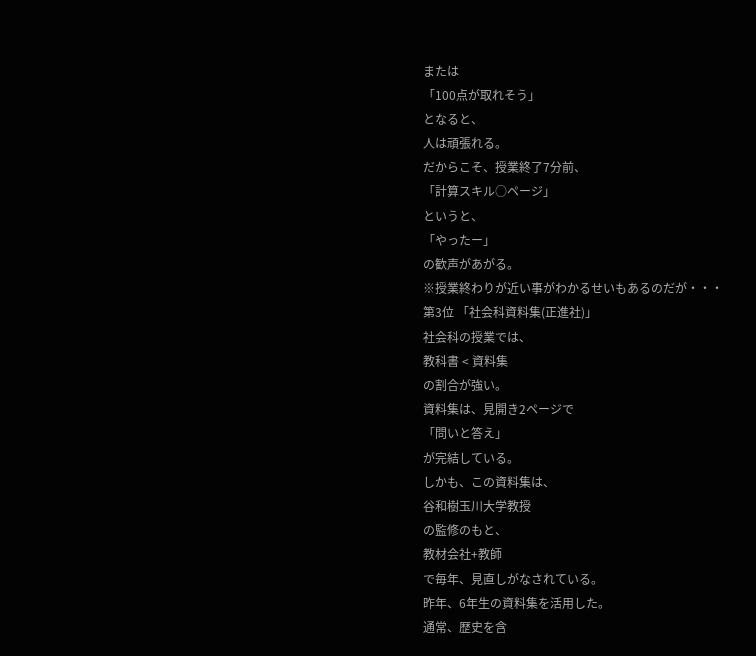または
「100点が取れそう」
となると、
人は頑張れる。
だからこそ、授業終了7分前、
「計算スキル○ページ」
というと、
「やったー」
の歓声があがる。
※授業終わりが近い事がわかるせいもあるのだが・・・
第3位 「社会科資料集(正進社)」
社会科の授業では、
教科書 < 資料集
の割合が強い。
資料集は、見開き2ページで
「問いと答え」
が完結している。
しかも、この資料集は、
谷和樹玉川大学教授
の監修のもと、
教材会社+教師
で毎年、見直しがなされている。
昨年、6年生の資料集を活用した。
通常、歴史を含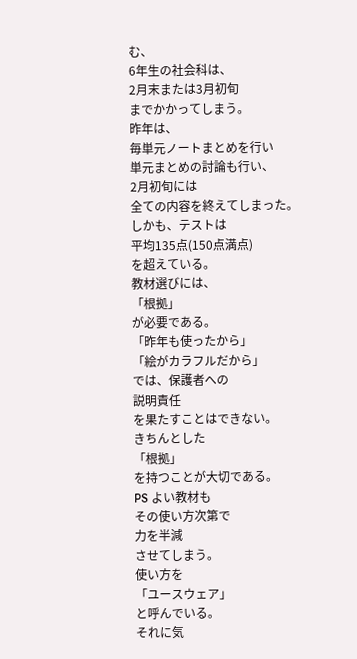む、
6年生の社会科は、
2月末または3月初旬
までかかってしまう。
昨年は、
毎単元ノートまとめを行い
単元まとめの討論も行い、
2月初旬には
全ての内容を終えてしまった。
しかも、テストは
平均135点(150点満点)
を超えている。
教材選びには、
「根拠」
が必要である。
「昨年も使ったから」
「絵がカラフルだから」
では、保護者への
説明責任
を果たすことはできない。
きちんとした
「根拠」
を持つことが大切である。
PS よい教材も
その使い方次第で
力を半減
させてしまう。
使い方を
「ユースウェア」
と呼んでいる。
それに気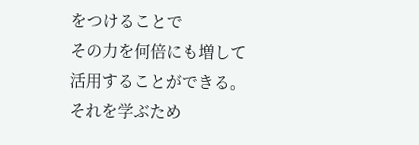をつけることで
その力を何倍にも増して
活用することができる。
それを学ぶため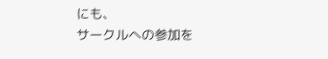にも、
サークルへの参加を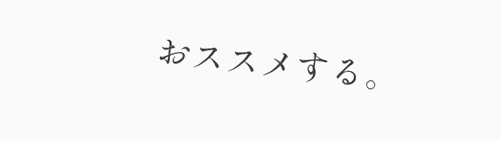おススメする。